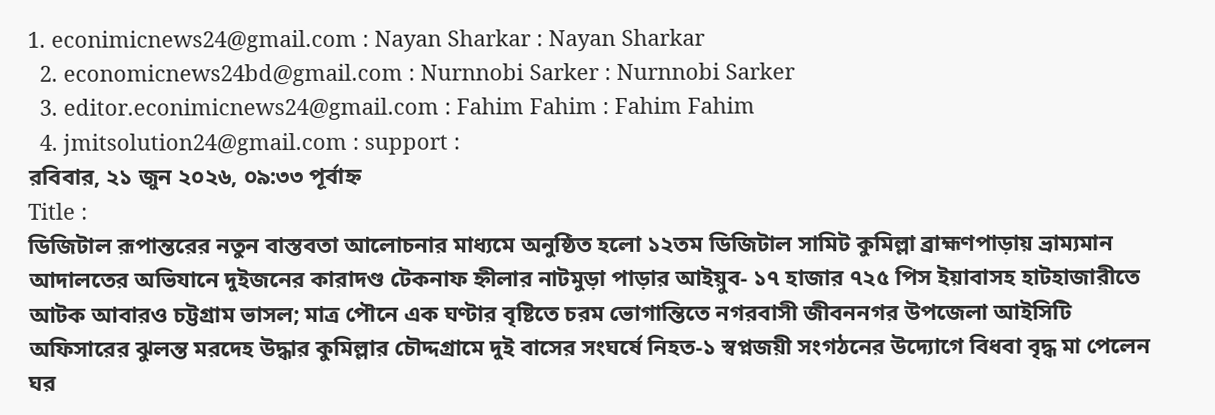1. econimicnews24@gmail.com : Nayan Sharkar : Nayan Sharkar
  2. economicnews24bd@gmail.com : Nurnnobi Sarker : Nurnnobi Sarker
  3. editor.econimicnews24@gmail.com : Fahim Fahim : Fahim Fahim
  4. jmitsolution24@gmail.com : support :
রবিবার, ২১ জুন ২০২৬, ০৯:৩৩ পূর্বাহ্ন
Title :
ডিজিটাল রূপান্তরের নতুন বাস্তবতা আলোচনার মাধ্যমে অনুষ্ঠিত হলো ১২তম ডিজিটাল সামিট কুমিল্লা ব্রাহ্মণপাড়ায় ভ্রাম্যমান আদালতের অভিযানে দুইজনের কারাদণ্ড টেকনাফ হ্নীলার নাটমুড়া পাড়ার আইয়ুব- ১৭ হাজার ৭২৫ পিস ইয়াবাসহ হাটহাজারীতে আটক আবারও চট্টগ্রাম ভাসল; মাত্র পৌনে এক ঘণ্টার বৃষ্টিতে চরম ভোগান্তিতে নগরবাসী জীবননগর উপজেলা আইসিটি অফিসারের ঝুলন্ত মরদেহ উদ্ধার কুমিল্লার চৌদ্দগ্রামে দুই বাসের সংঘর্ষে নিহত-১ স্বপ্নজয়ী সংগঠনের উদ্যোগে বিধবা বৃদ্ধ মা পেলেন ঘর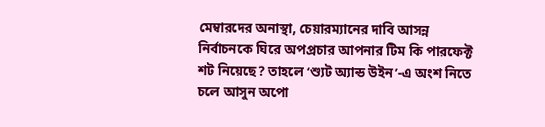মেম্বারদের অনাস্থা, চেয়ারম্যানের দাবি আসন্ন নির্বাচনকে ঘিরে অপপ্রচার আপনার টিম কি পারফেক্ট শট নিয়েছে? তাহলে ‘শ্যুট অ্যান্ড উইন’-এ অংশ নিতে চলে আসুন অপো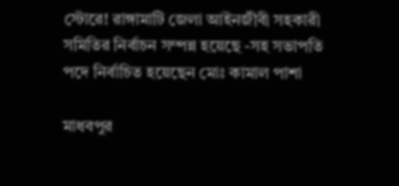স্টোরে! রাঙ্গামাটি জেলা আইনজীবী সহকারী সমিতির নির্বাচন সম্পন্ন হয়েছে -সহ সভাপতি পদে নির্বাচিত হয়েছেন মোঃ কামাল পাশা

মাধবপুর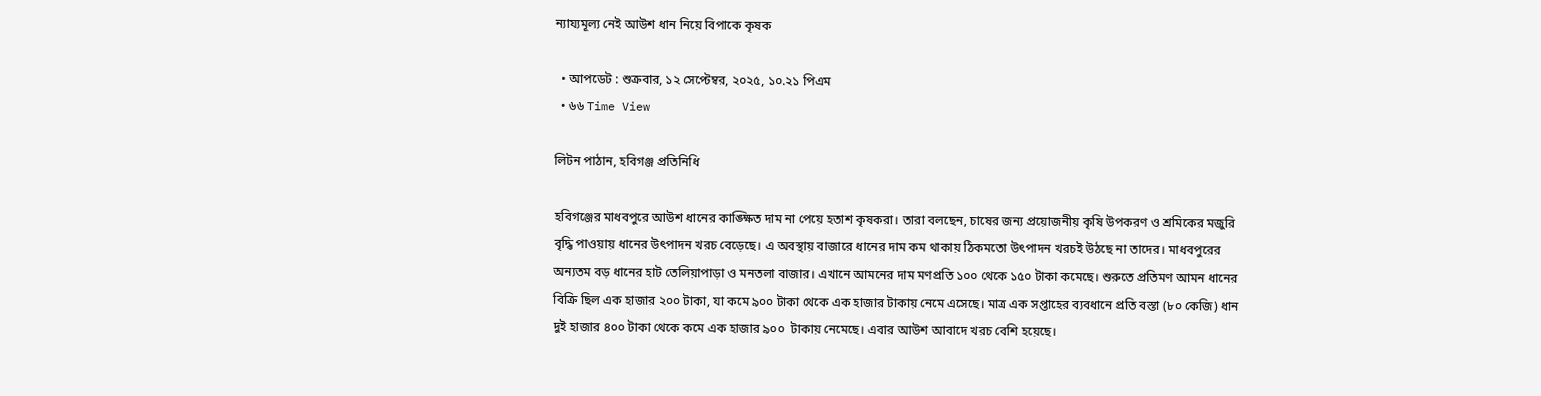ন্যায্যমূল্য নেই আউশ ধান নিয়ে বিপাকে কৃষক

  • আপডেট : শুক্রবার, ১২ সেপ্টেম্বর, ২০২৫, ১০.২১ পিএম
  • ৬৬ Time View

লিটন পাঠান, হবিগঞ্জ প্রতিনিধি

হবিগঞ্জের মাধবপুরে আউশ ধানের কাঙ্ক্ষিত দাম না পেয়ে হতাশ কৃষকরা। তারা বলছেন, চাষের জন্য প্রয়োজনীয় কৃষি উপকরণ ও শ্রমিকের মজুরি বৃদ্ধি পাওয়ায় ধানের উৎপাদন খরচ বেড়েছে। এ অবস্থায় বাজারে ধানের দাম কম থাকায় ঠিকমতো উৎপাদন খরচই উঠছে না তাদের। মাধবপুরের অন্যতম বড় ধানের হাট তেলিয়াপাড়া ও মনতলা বাজার। এখানে আমনের দাম মণপ্রতি ১০০ থেকে ১৫০ টাকা কমেছে। শুরুতে প্রতিমণ আমন ধানের বিক্রি ছিল এক হাজার ২০০ টাকা, যা কমে ৯০০ টাকা থেকে এক হাজার টাকায় নেমে এসেছে। মাত্র এক সপ্তাহের ব্যবধানে প্রতি বস্তা (৮০ কেজি) ধান দুই হাজার ৪০০ টাকা থেকে কমে এক হাজার ৯০০  টাকায় নেমেছে। এবার আউশ আবাদে খরচ বেশি হয়েছে।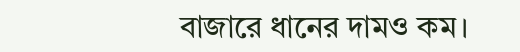বাজারে ধানের দামও কম।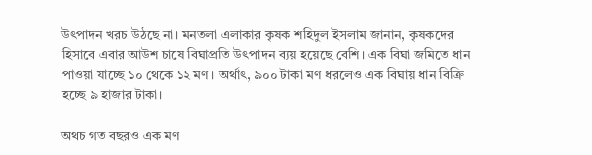উৎপাদন খরচ উঠছে না। মনতলা এলাকার কৃষক শহিদুল ইসলাম জানান, কৃষকদের হিসাবে এবার আউশ চাষে বিঘাপ্রতি উৎপাদন ব্যয় হয়েছে বেশি। এক বিঘা জমিতে ধান পাওয়া যাচ্ছে ১০ থেকে ১২ মণ। অর্থাৎ, ৯০০ টাকা মণ ধরলেও এক বিঘায় ধান বিক্রি হচ্ছে ৯ হাজার টাকা।

অথচ গত বছরও এক মণ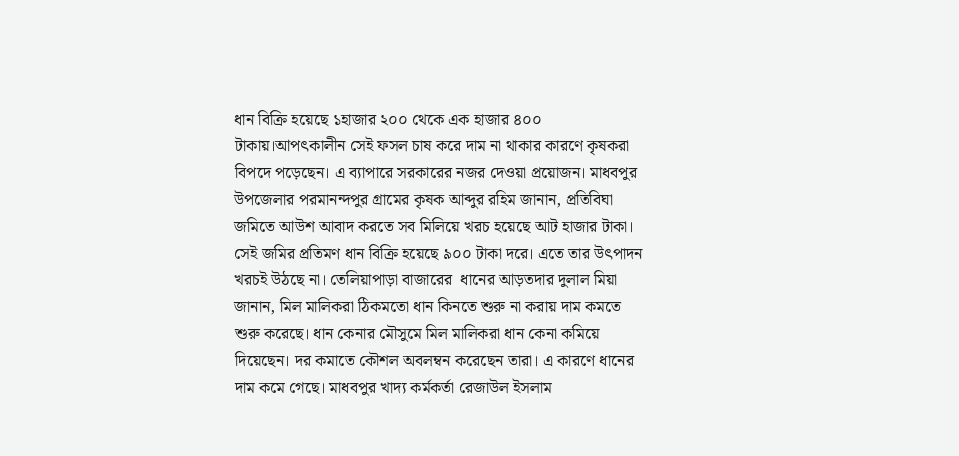ধান বিক্রি হয়েছে ১হাজার ২০০ থেকে এক হাজার ৪০০ টাকায়।আপৎকালীন সেই ফসল চাষ করে দাম না থাকার কারণে কৃষকরা বিপদে পড়েছেন। এ ব্যাপারে সরকারের নজর দেওয়া প্রয়োজন। মাধবপুর উপজেলার পরমানন্দপুর গ্রামের কৃষক আব্দুর রহিম জানান, প্রতিবিঘা জমিতে আউশ আবাদ করতে সব মিলিয়ে খরচ হয়েছে আট হাজার টাকা। সেই জমির প্রতিমণ ধান বিক্রি হয়েছে ৯০০ টাকা দরে। এতে তার উৎপাদন খরচই উঠছে না। তেলিয়াপাড়া বাজারের  ধানের আড়তদার দুলাল মিয়া জানান, মিল মালিকরা ঠিকমতো ধান কিনতে শুরু না করায় দাম কমতে শুরু করেছে। ধান কেনার মৌসুমে মিল মালিকরা ধান কেনা কমিয়ে দিয়েছেন। দর কমাতে কৌশল অবলম্বন করেছেন তারা। এ কারণে ধানের দাম কমে গেছে। মাধবপুর খাদ্য কর্মকর্তা রেজাউল ইসলাম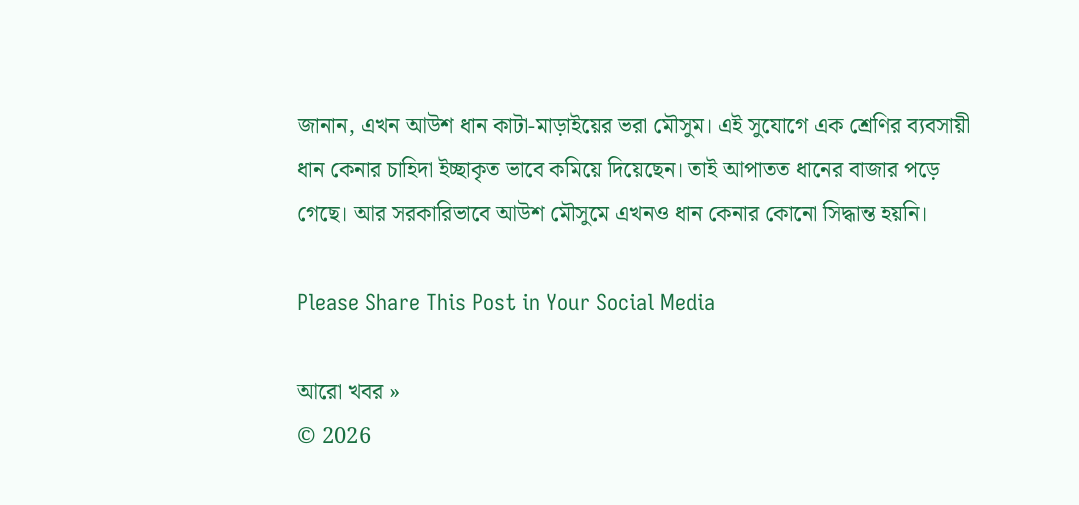জানান, এখন আউশ ধান কাটা-মাড়াইয়ের ভরা মৌসুম। এই সুযোগে এক শ্রেণির ব্যবসায়ী ধান কেনার চাহিদা ইচ্ছাকৃত ভাবে কমিয়ে দিয়েছেন। তাই আপাতত ধানের বাজার পড়ে গেছে। আর সরকারিভাবে আউশ মৌসুমে এখনও ধান কেনার কোনো সিদ্ধান্ত হয়নি।

Please Share This Post in Your Social Media

আরো খবর »
© 2026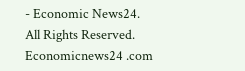- Economic News24. All Rights Reserved.
Economicnews24 .com